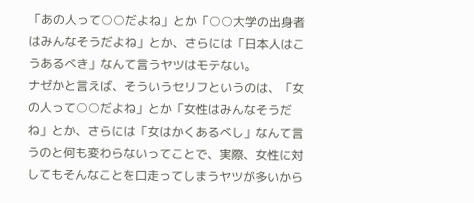「あの人って○○だよね」とか「○○大学の出身者はみんなそうだよね」とか、さらには「日本人はこうあるべき」なんて言うヤツはモテない。
ナゼかと言えば、そういうセリフというのは、「女の人って○○だよね」とか「女性はみんなそうだね」とか、さらには「女はかくあるべし」なんて言うのと何も変わらないってことで、実際、女性に対してもそんなことを口走ってしまうヤツが多いから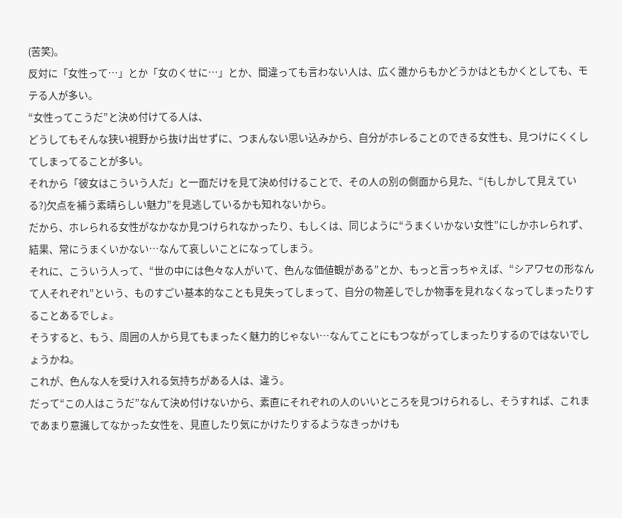(苦笑)。
反対に「女性って…」とか「女のくせに…」とか、間違っても言わない人は、広く誰からもかどうかはともかくとしても、モテる人が多い。
“女性ってこうだ”と決め付けてる人は、
どうしてもそんな狭い視野から抜け出せずに、つまんない思い込みから、自分がホレることのできる女性も、見つけにくくしてしまってることが多い。
それから「彼女はこういう人だ」と一面だけを見て決め付けることで、その人の別の側面から見た、“(もしかして見えている?)欠点を補う素晴らしい魅力”を見逃しているかも知れないから。
だから、ホレられる女性がなかなか見つけられなかったり、もしくは、同じように“うまくいかない女性”にしかホレられず、結果、常にうまくいかない…なんて哀しいことになってしまう。
それに、こういう人って、“世の中には色々な人がいて、色んな価値観がある”とか、もっと言っちゃえば、“シアワセの形なんて人それぞれ”という、ものすごい基本的なことも見失ってしまって、自分の物差しでしか物事を見れなくなってしまったりすることあるでしょ。
そうすると、もう、周囲の人から見てもまったく魅力的じゃない…なんてことにもつながってしまったりするのではないでしょうかね。
これが、色んな人を受け入れる気持ちがある人は、違う。
だって“この人はこうだ”なんて決め付けないから、素直にそれぞれの人のいいところを見つけられるし、そうすれば、これまであまり意識してなかった女性を、見直したり気にかけたりするようなきっかけも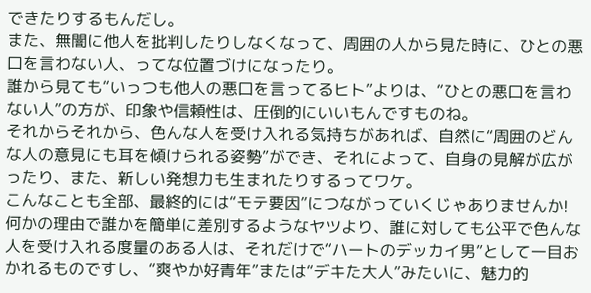できたりするもんだし。
また、無闇に他人を批判したりしなくなって、周囲の人から見た時に、ひとの悪口を言わない人、ってな位置づけになったり。
誰から見ても“いっつも他人の悪口を言ってるヒト”よりは、“ひとの悪口を言わない人”の方が、印象や信頼性は、圧倒的にいいもんですものね。
それからそれから、色んな人を受け入れる気持ちがあれば、自然に“周囲のどんな人の意見にも耳を傾けられる姿勢”ができ、それによって、自身の見解が広がったり、また、新しい発想力も生まれたりするってワケ。
こんなことも全部、最終的には“モテ要因”につながっていくじゃありませんか!
何かの理由で誰かを簡単に差別するようなヤツより、誰に対しても公平で色んな人を受け入れる度量のある人は、それだけで“ハートのデッカイ男”として一目おかれるものですし、“爽やか好青年”または“デキた大人”みたいに、魅力的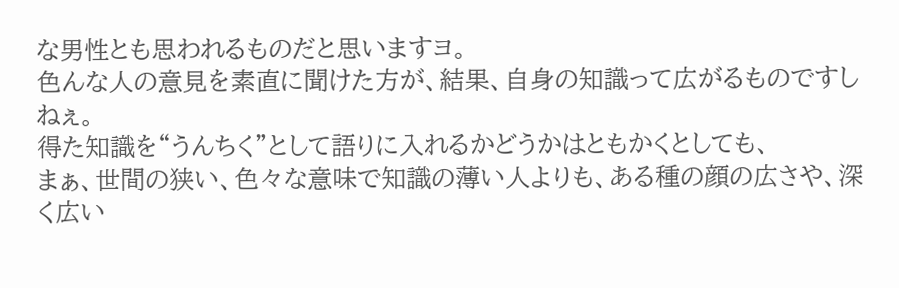な男性とも思われるものだと思いますヨ。
色んな人の意見を素直に聞けた方が、結果、自身の知識って広がるものですしねぇ。
得た知識を“うんちく”として語りに入れるかどうかはともかくとしても、
まぁ、世間の狭い、色々な意味で知識の薄い人よりも、ある種の顔の広さや、深く広い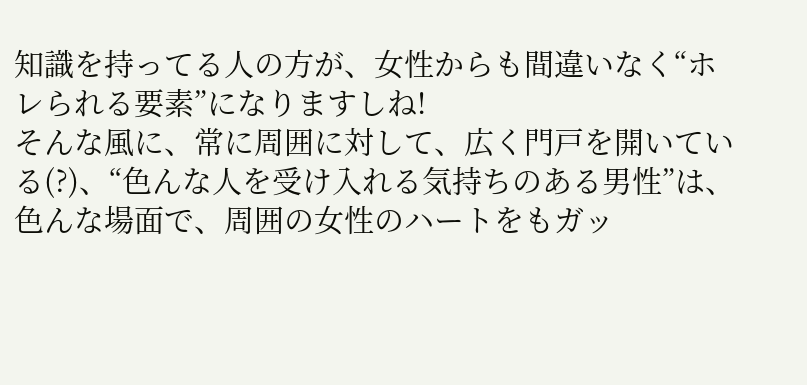知識を持ってる人の方が、女性からも間違いなく“ホレられる要素”になりますしね!
そんな風に、常に周囲に対して、広く門戸を開いている(?)、“色んな人を受け入れる気持ちのある男性”は、色んな場面で、周囲の女性のハートをもガッ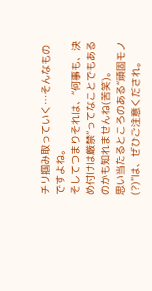チリ掴み取っていく…そんなものですよね。
そしてつまりそれは、“何事も、決め付けは厳禁”ってなことでもあるのかも知れませんね(苦笑)。
思い当たるところのある“頑固モノ(?)”は、ぜひご注意くだされ。